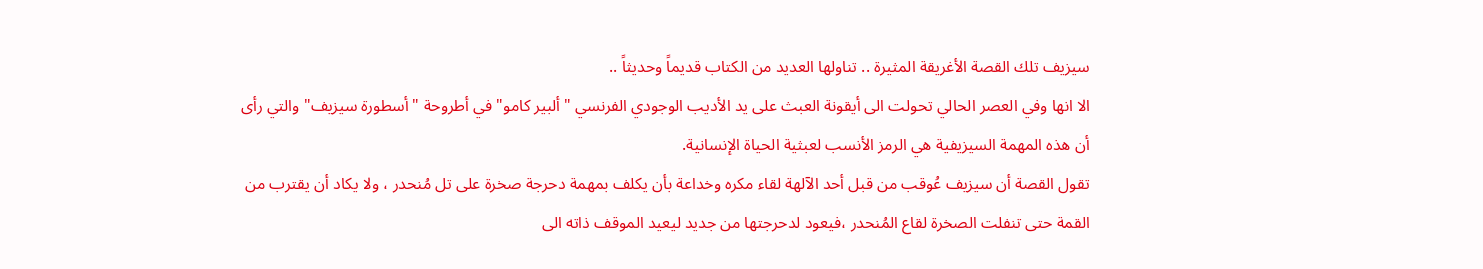سيزيف تلك القصة الأغريقة المثيرة .. تناولها العديد من الكتاب قديماً وحديثاً ..
الا انها وفي العصر الحالي تحولت الى أيقونة العبث على يد الأديب الوجودي الفرنسي "ألبير كامو" في أطروحة "أسطورة سيزيف" والتي رأى أن هذه المهمة السيزيفية هي الرمز الأنسب لعبثية الحياة الإنسانية.
تقول القصة أن سيزيف عُوقب من قبل أحد الآلهة لقاء مكره وخداعة بأن يكلف بمهمة دحرجة صخرة على تل مُنحدر ، ولا يكاد أن يقترب من القمة حتى تنفلت الصخرة لقاع المُنحدر ،فيعود لدحرجتها من جديد ليعيد الموقف ذاته الى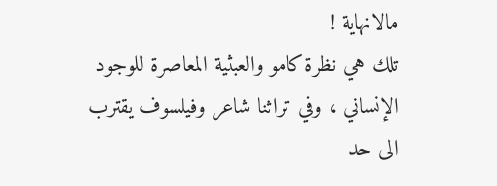مالانهاية !
تلك هي نظرة كامو والعبثية المعاصرة للوجود الإنساني ، وفي تراثنا شاعر وفيلسوف يقترب الى حد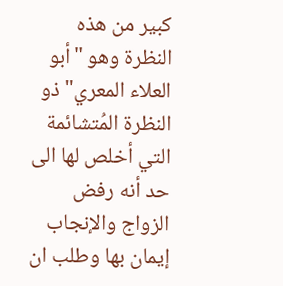كبير من هذه النظرة وهو "أبو العلاء المعري" ذو النظرة المُتشائمة التي أخلص لها الى حد أنه رفض الزواج والإنجاب إيمان بها وطلب ان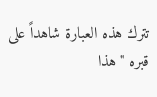تترك هذه العبارة شاهداً على قبره "هذا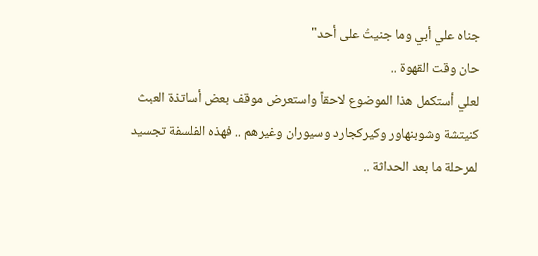جناه علي أبي وما جنيتُ على أحد"
حان وقت القهوة ..
لعلي أستكمل هذا الموضوع لاحقاً واستعرض موقف بعض أساتذة العبث كنيتشة وشوبنهاور وكيركجارد وسيوران وغيرهم .. فهذه الفلسفة تجسيد لمرحلة ما بعد الحداثة ..